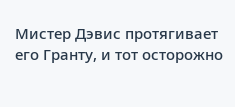Мистер Дэвис протягивает его Гранту, и тот осторожно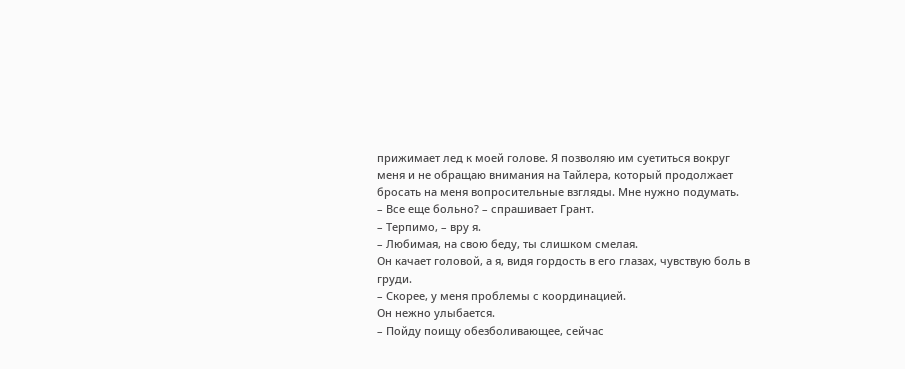прижимает лед к моей голове. Я позволяю им суетиться вокруг меня и не обращаю внимания на Тайлера, который продолжает бросать на меня вопросительные взгляды. Мне нужно подумать.
– Все еще больно? – спрашивает Грант.
– Терпимо, – вру я.
– Любимая, на свою беду, ты слишком смелая.
Он качает головой, а я, видя гордость в его глазах, чувствую боль в груди.
– Скорее, у меня проблемы с координацией.
Он нежно улыбается.
– Пойду поищу обезболивающее, сейчас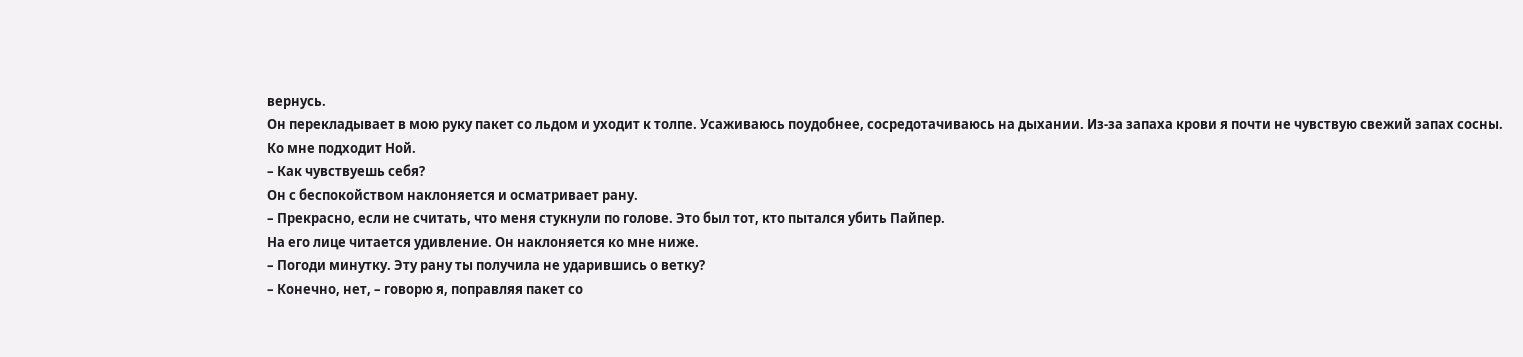вернусь.
Он перекладывает в мою руку пакет со льдом и уходит к толпе. Усаживаюсь поудобнее, сосредотачиваюсь на дыхании. Из-за запаха крови я почти не чувствую свежий запах сосны.
Ко мне подходит Ной.
– Как чувствуешь себя?
Он с беспокойством наклоняется и осматривает рану.
– Прекрасно, если не считать, что меня стукнули по голове. Это был тот, кто пытался убить Пайпер.
На его лице читается удивление. Он наклоняется ко мне ниже.
– Погоди минутку. Эту рану ты получила не ударившись о ветку?
– Конечно, нет, – говорю я, поправляя пакет со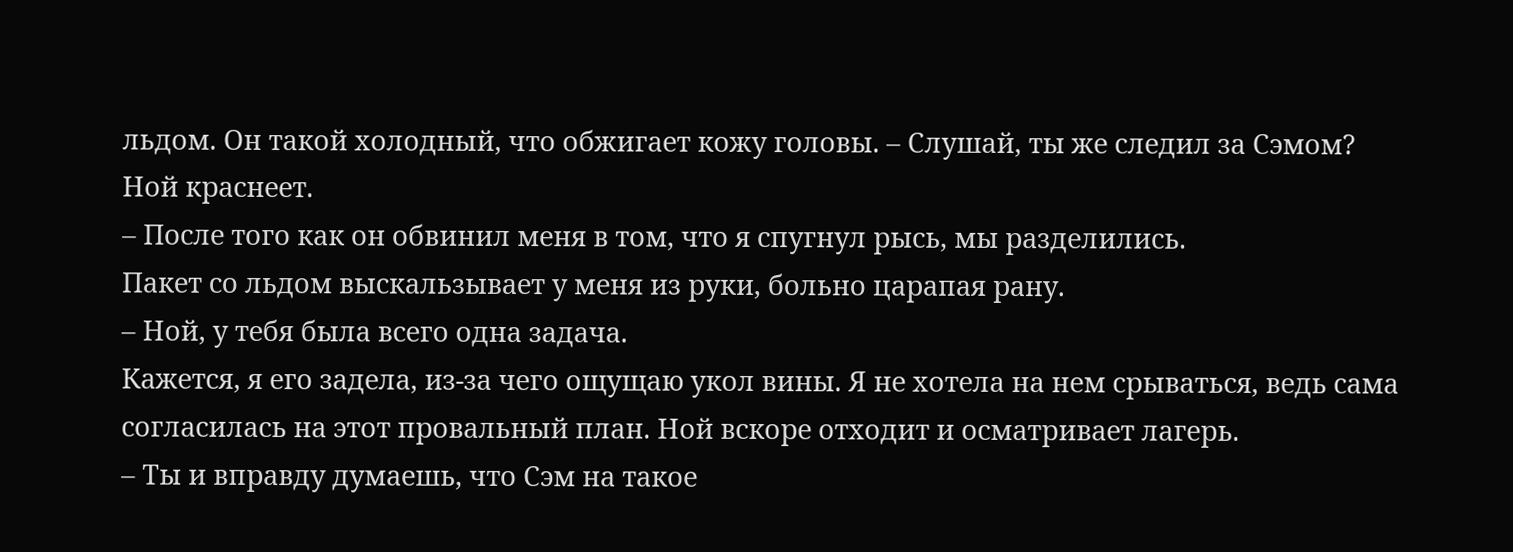льдом. Он такой холодный, что обжигает кожу головы. – Слушай, ты же следил за Сэмом?
Ной краснеет.
– После того как он обвинил меня в том, что я спугнул рысь, мы разделились.
Пакет со льдом выскальзывает у меня из руки, больно царапая рану.
– Ной, у тебя была всего одна задача.
Кажется, я его задела, из-за чего ощущаю укол вины. Я не хотела на нем срываться, ведь сама согласилась на этот провальный план. Ной вскоре отходит и осматривает лагерь.
– Ты и вправду думаешь, что Сэм на такое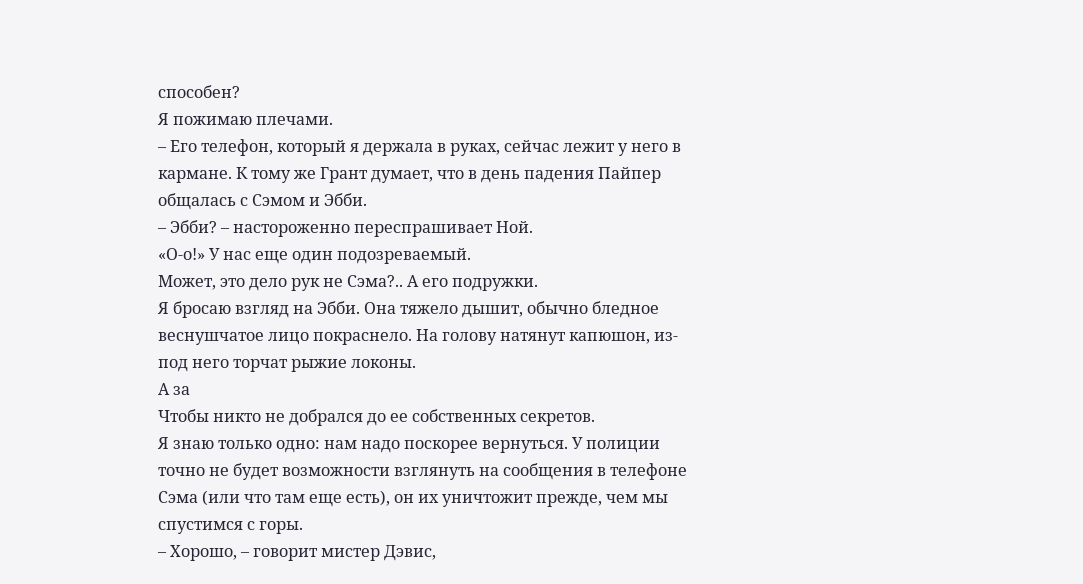способен?
Я пожимаю плечами.
– Его телефон, который я держала в руках, сейчас лежит у него в кармане. К тому же Грант думает, что в день падения Пайпер общалась с Сэмом и Эбби.
– Эбби? – настороженно переспрашивает Ной.
«О-о!» У нас еще один подозреваемый.
Может, это дело рук не Сэма?.. А его подружки.
Я бросаю взгляд на Эбби. Она тяжело дышит, обычно бледное веснушчатое лицо покраснело. На голову натянут капюшон, из-под него торчат рыжие локоны.
А за
Чтобы никто не добрался до ее собственных секретов.
Я знаю только одно: нам надо поскорее вернуться. У полиции точно не будет возможности взглянуть на сообщения в телефоне Сэма (или что там еще есть), он их уничтожит прежде, чем мы спустимся с горы.
– Хорошо, – говорит мистер Дэвис,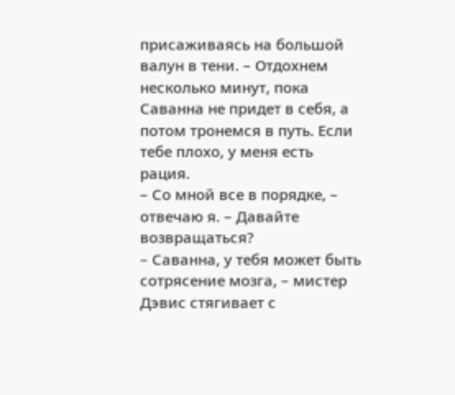присаживаясь на большой валун в тени. – Отдохнем несколько минут, пока Саванна не придет в себя, а потом тронемся в путь. Если тебе плохо, у меня есть рация.
– Со мной все в порядке, – отвечаю я. – Давайте возвращаться?
– Саванна, у тебя может быть сотрясение мозга, – мистер Дэвис стягивает с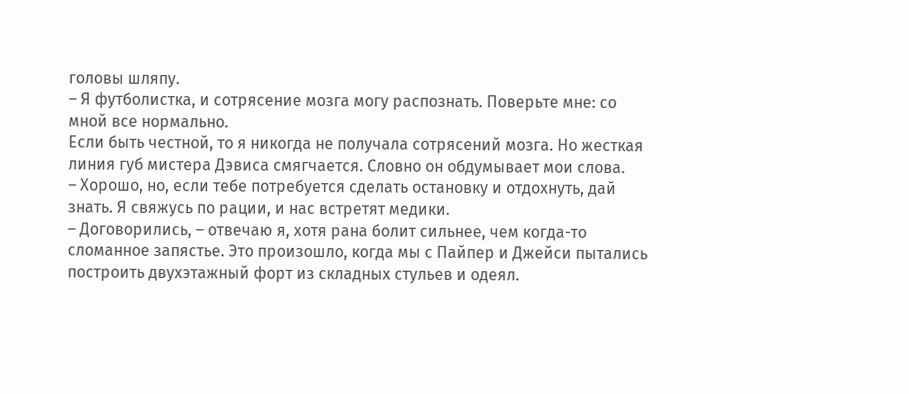головы шляпу.
– Я футболистка, и сотрясение мозга могу распознать. Поверьте мне: со мной все нормально.
Если быть честной, то я никогда не получала сотрясений мозга. Но жесткая линия губ мистера Дэвиса смягчается. Словно он обдумывает мои слова.
– Хорошо, но, если тебе потребуется сделать остановку и отдохнуть, дай знать. Я свяжусь по рации, и нас встретят медики.
– Договорились, – отвечаю я, хотя рана болит сильнее, чем когда-то сломанное запястье. Это произошло, когда мы с Пайпер и Джейси пытались построить двухэтажный форт из складных стульев и одеял.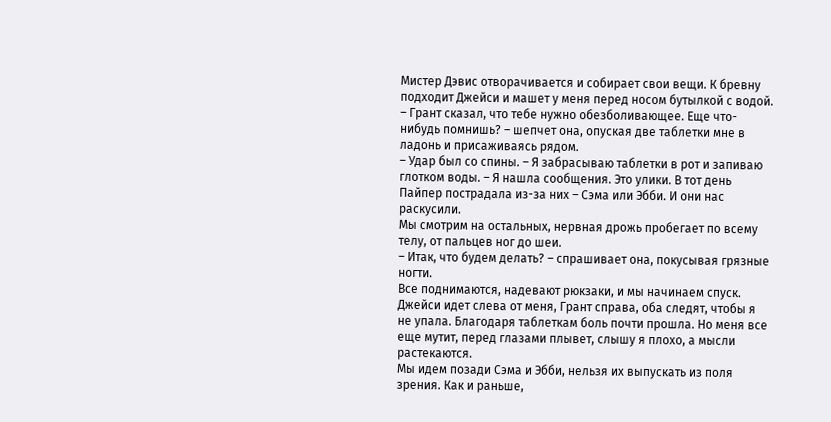Мистер Дэвис отворачивается и собирает свои вещи. К бревну подходит Джейси и машет у меня перед носом бутылкой с водой.
– Грант сказал, что тебе нужно обезболивающее. Еще что-нибудь помнишь? – шепчет она, опуская две таблетки мне в ладонь и присаживаясь рядом.
– Удар был со спины. – Я забрасываю таблетки в рот и запиваю глотком воды. – Я нашла сообщения. Это улики. В тот день Пайпер пострадала из-за них – Сэма или Эбби. И они нас раскусили.
Мы смотрим на остальных, нервная дрожь пробегает по всему телу, от пальцев ног до шеи.
– Итак, что будем делать? – спрашивает она, покусывая грязные ногти.
Все поднимаются, надевают рюкзаки, и мы начинаем спуск. Джейси идет слева от меня, Грант справа, оба следят, чтобы я не упала. Благодаря таблеткам боль почти прошла. Но меня все еще мутит, перед глазами плывет, слышу я плохо, а мысли растекаются.
Мы идем позади Сэма и Эбби, нельзя их выпускать из поля зрения. Как и раньше,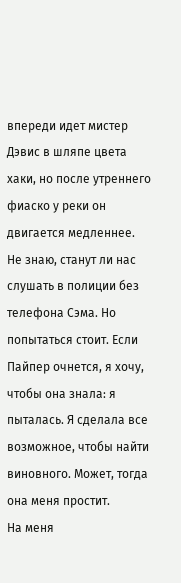впереди идет мистер Дэвис в шляпе цвета хаки, но после утреннего фиаско у реки он двигается медленнее.
Не знаю, станут ли нас слушать в полиции без телефона Сэма. Но попытаться стоит. Если Пайпер очнется, я хочу, чтобы она знала: я пыталась. Я сделала все возможное, чтобы найти виновного. Может, тогда она меня простит.
На меня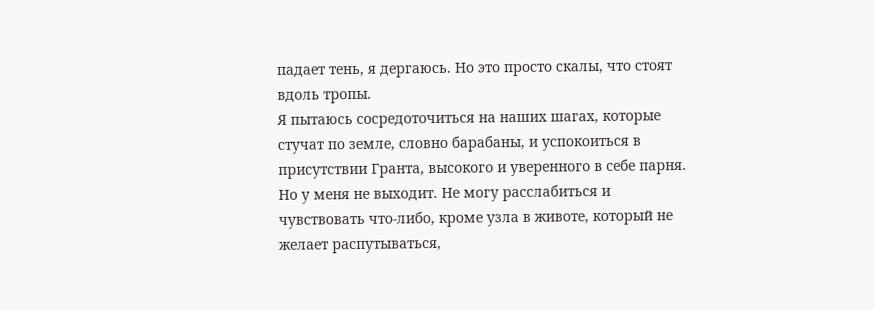падает тень, я дергаюсь. Но это просто скалы, что стоят вдоль тропы.
Я пытаюсь сосредоточиться на наших шагах, которые стучат по земле, словно барабаны, и успокоиться в присутствии Гранта, высокого и уверенного в себе парня. Но у меня не выходит. Не могу расслабиться и чувствовать что-либо, кроме узла в животе, который не желает распутываться,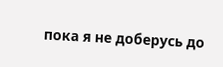пока я не доберусь до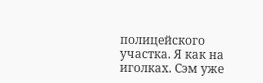полицейского участка. Я как на иголках. Сэм уже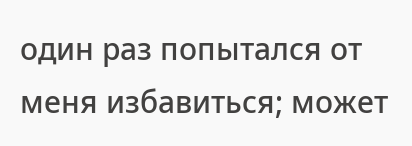один раз попытался от меня избавиться; может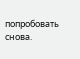попробовать снова.